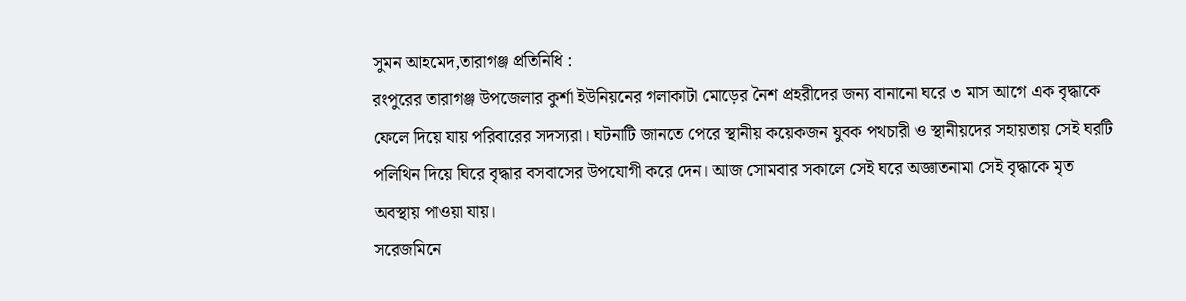সুমন আহমেদ,তারাগঞ্জ প্রতিনিধি :
রংপুরের তারাগঞ্জ উপজেলার কুর্শা ইউনিয়নের গলাকাটা মোড়ের নৈশ প্রহরীদের জন্য বানানো ঘরে ৩ মাস আগে এক বৃদ্ধাকে ফেলে দিয়ে যায় পরিবারের সদস্যরা। ঘটনাটি জানতে পেরে স্থানীয় কয়েকজন যুবক পথচারী ও স্থানীয়দের সহায়তায় সেই ঘরটি পলিথিন দিয়ে ঘিরে বৃদ্ধার বসবাসের উপযোগী করে দেন। আজ সোমবার সকালে সেই ঘরে অজ্ঞাতনামা সেই বৃদ্ধাকে মৃত অবস্থায় পাওয়া যায়।
সরেজমিনে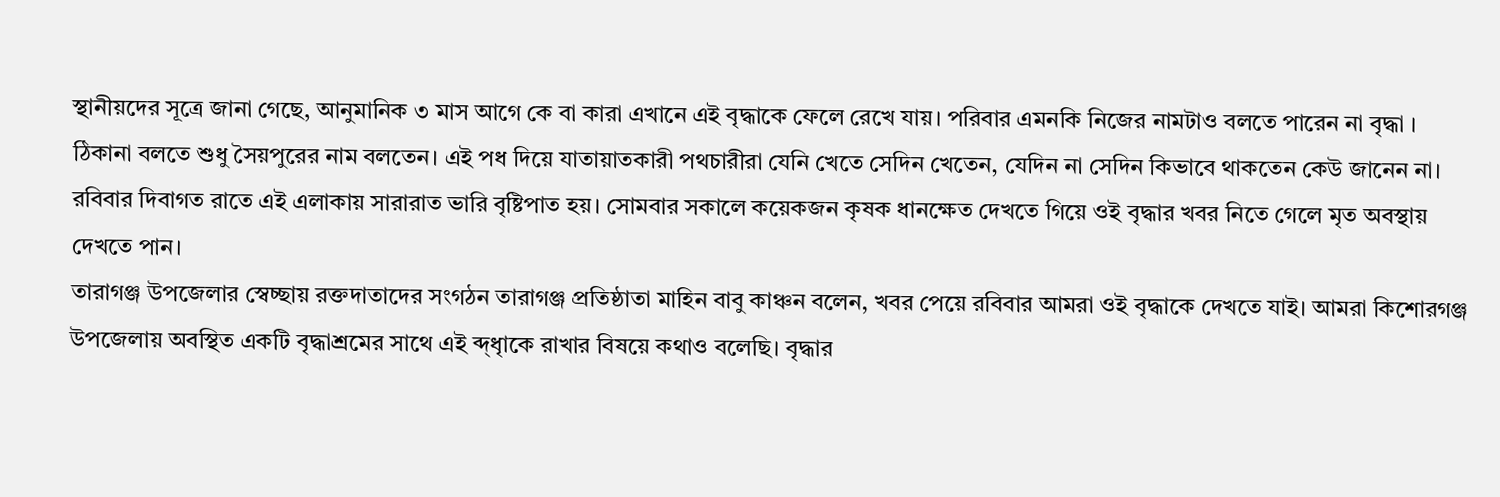স্থানীয়দের সূত্রে জানা গেছে, আনুমানিক ৩ মাস আগে কে বা কারা এখানে এই বৃদ্ধাকে ফেলে রেখে যায়। পরিবার এমনকি নিজের নামটাও বলতে পারেন না বৃদ্ধা । ঠিকানা বলতে শুধু সৈয়পুরের নাম বলতেন। এই পধ দিয়ে যাতায়াতকারী পথচারীরা যেনি খেতে সেদিন খেতেন, যেদিন না সেদিন কিভাবে থাকতেন কেউ জানেন না। রবিবার দিবাগত রাতে এই এলাকায় সারারাত ভারি বৃষ্টিপাত হয়। সোমবার সকালে কয়েকজন কৃষক ধানক্ষেত দেখতে গিয়ে ওই বৃদ্ধার খবর নিতে গেলে মৃত অবস্থায় দেখতে পান।
তারাগঞ্জ উপজেলার স্বেচ্ছায় রক্তদাতাদের সংগঠন তারাগঞ্জ প্রতিষ্ঠাতা মাহিন বাবু কাঞ্চন বলেন, খবর পেয়ে রবিবার আমরা ওই বৃদ্ধাকে দেখতে যাই। আমরা কিশোরগঞ্জ উপজেলায় অবস্থিত একটি বৃদ্ধাশ্রমের সাথে এই ব্দ্ধৃাকে রাখার বিষয়ে কথাও বলেছি। বৃদ্ধার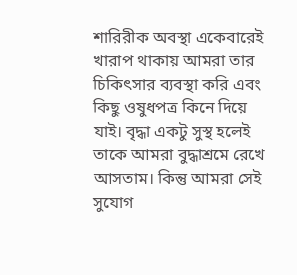শারিরীক অবস্থা একেবারেই খারাপ থাকায় আমরা তার চিকিৎসার ব্যবস্থা করি এবং কিছু ওষুধপত্র কিনে দিয়ে যাই। বৃদ্ধা একটু সুস্থ হলেই তাকে আমরা বুদ্ধাশ্রমে রেখে আসতাম। কিন্তু আমরা সেই সুযোগ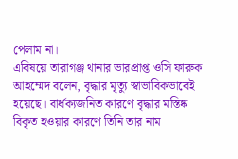পেলাম না।
এবিষয়ে তারাগঞ্জ থানার ভারপ্রাপ্ত ওসি ফারুক আহম্মেদ বলেন, বৃদ্ধার মৃত্যু স্বাভাবিকভাবেই হয়েছে। বার্ধক্যজনিত কারণে বৃদ্ধার মস্তিষ্ক বিকৃত হওয়ার কারণে তিনি তার নাম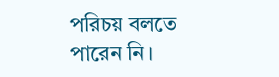পরিচয় বলতে পারেন নি।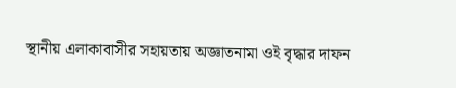স্থানীয় এলাকাবাসীর সহায়তায় অজ্ঞাতনামা ওই বৃদ্ধার দাফন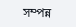সম্পন্ন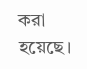করা হয়েছে।